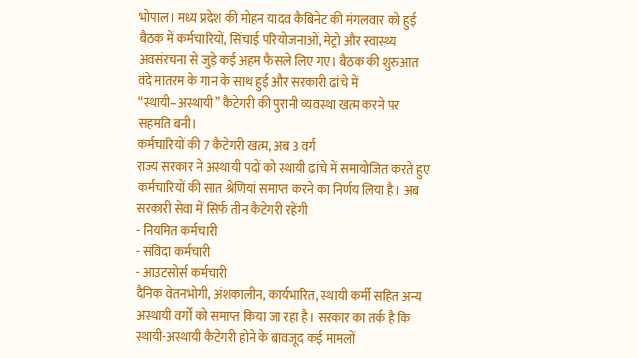भोपाल। मध्य प्रदेश की मोहन यादव कैबिनेट की मंगलवार को हुई बैठक में कर्मचारियों, सिंचाई परियोजनाओं, मेट्रो और स्वास्थ्य अवसंरचना से जुड़े कई अहम फैसले लिए गए। बैठक की शुरुआत वंदे मातरम के गान के साथ हुई और सरकारी ढांचे में “स्थायी–अस्थायी” कैटेगरी की पुरानी व्यवस्था खत्म करने पर सहमति बनी।
कर्मचारियों की 7 कैटेगरी खत्म, अब 3 वर्ग
राज्य सरकार ने अस्थायी पदों को स्थायी ढांचे में समायोजित करते हुए कर्मचारियों की सात श्रेणियां समाप्त करने का निर्णय लिया है। अब सरकारी सेवा में सिर्फ तीन कैटेगरी रहेंगी
- नियमित कर्मचारी
- संविदा कर्मचारी
- आउटसोर्स कर्मचारी
दैनिक वेतनभोगी, अंशकालीन, कार्यभारित, स्थायी कर्मी सहित अन्य अस्थायी वर्गों को समाप्त किया जा रहा है। सरकार का तर्क है कि स्थायी-अस्थायी कैटेगरी होने के बावजूद कई मामलों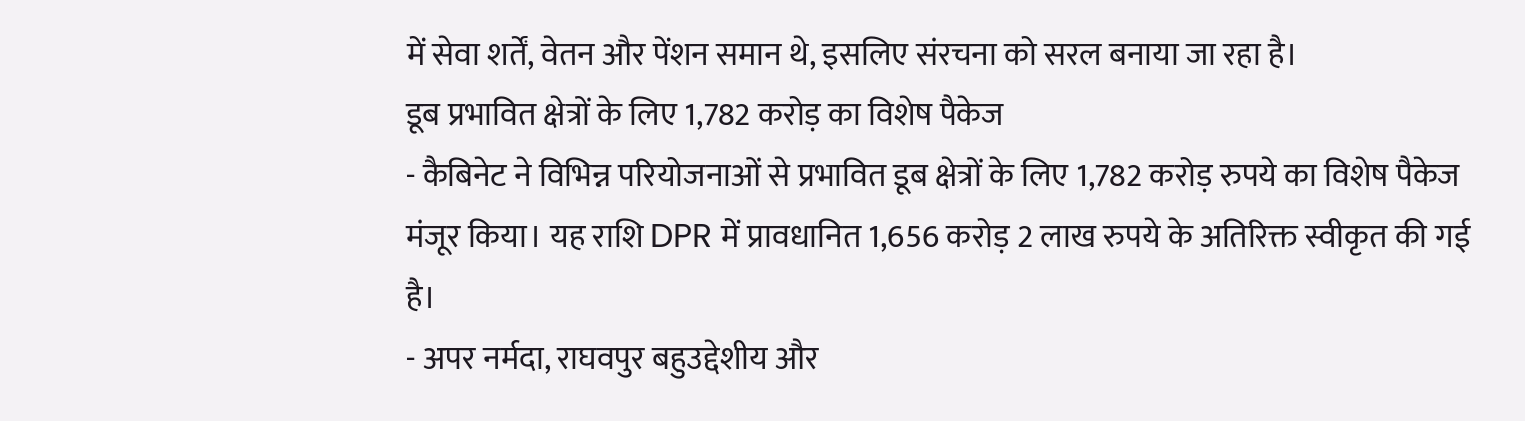में सेवा शर्तें, वेतन और पेंशन समान थे, इसलिए संरचना को सरल बनाया जा रहा है।
डूब प्रभावित क्षेत्रों के लिए 1,782 करोड़ का विशेष पैकेज
- कैबिनेट ने विभिन्न परियोजनाओं से प्रभावित डूब क्षेत्रों के लिए 1,782 करोड़ रुपये का विशेष पैकेज मंजूर किया। यह राशि DPR में प्रावधानित 1,656 करोड़ 2 लाख रुपये के अतिरिक्त स्वीकृत की गई है।
- अपर नर्मदा, राघवपुर बहुउद्देशीय और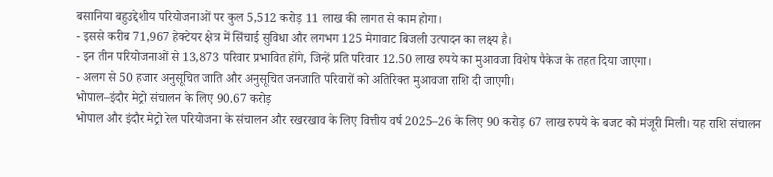बसानिया बहुउद्देशीय परियोजनाओं पर कुल 5,512 करोड़ 11 लाख की लागत से काम होगा।
- इससे करीब 71,967 हेक्टेयर क्षेत्र में सिंचाई सुविधा और लगभग 125 मेगावाट बिजली उत्पादन का लक्ष्य है।
- इन तीन परियोजनाओं से 13,873 परिवार प्रभावित होंगे, जिन्हें प्रति परिवार 12.50 लाख रुपये का मुआवजा विशेष पैकेज के तहत दिया जाएगा।
- अलग से 50 हजार अनुसूचित जाति और अनुसूचित जनजाति परिवारों को अतिरिक्त मुआवजा राशि दी जाएगी।
भोपाल–इंदौर मेट्रो संचालन के लिए 90.67 करोड़
भोपाल और इंदौर मेट्रो रेल परियोजना के संचालन और रखरखाव के लिए वित्तीय वर्ष 2025–26 के लिए 90 करोड़ 67 लाख रुपये के बजट को मंजूरी मिली। यह राशि संचालन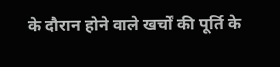के दौरान होने वाले खर्चों की पूर्ति के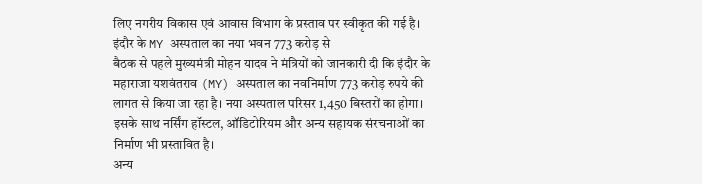लिए नगरीय विकास एवं आवास विभाग के प्रस्ताव पर स्वीकृत की गई है।
इंदौर के MY अस्पताल का नया भवन 773 करोड़ से
बैठक से पहले मुख्यमंत्री मोहन यादव ने मंत्रियों को जानकारी दी कि इंदौर के महाराजा यशवंतराव (MY) अस्पताल का नवनिर्माण 773 करोड़ रुपये की लागत से किया जा रहा है। नया अस्पताल परिसर 1,450 बिस्तरों का होगा। इसके साथ नर्सिंग हॉस्टल, ऑडिटोरियम और अन्य सहायक संरचनाओं का निर्माण भी प्रस्तावित है।
अन्य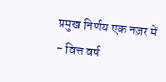प्रमुख निर्णय एक नज़र में
- वित्त वर्ष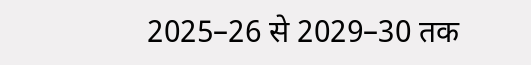2025–26 से 2029–30 तक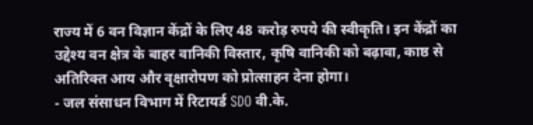राज्य में 6 वन विज्ञान केंद्रों के लिए 48 करोड़ रुपये की स्वीकृति। इन केंद्रों का उद्देश्य वन क्षेत्र के बाहर वानिकी विस्तार, कृषि वानिकी को बढ़ावा, काष्ठ से अतिरिक्त आय और वृक्षारोपण को प्रोत्साहन देना होगा।
- जल संसाधन विभाग में रिटायर्ड SDO वी.के.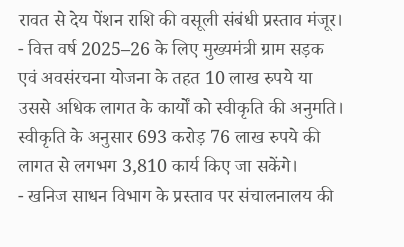रावत से देय पेंशन राशि की वसूली संबंधी प्रस्ताव मंजूर।
- वित्त वर्ष 2025–26 के लिए मुख्यमंत्री ग्राम सड़क एवं अवसंरचना योजना के तहत 10 लाख रुपये या उससे अधिक लागत के कार्यों को स्वीकृति की अनुमति। स्वीकृति के अनुसार 693 करोड़ 76 लाख रुपये की लागत से लगभग 3,810 कार्य किए जा सकेंगे।
- खनिज साधन विभाग के प्रस्ताव पर संचालनालय की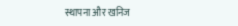स्थापना और खनिज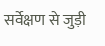सर्वेक्षण से जुड़ी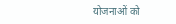योजनाओं को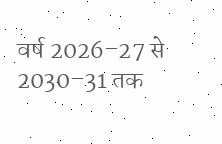वर्ष 2026–27 से 2030–31 तक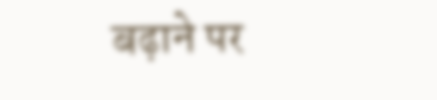बढ़ाने पर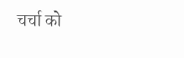चर्चा को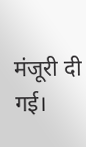मंजूरी दी गई।